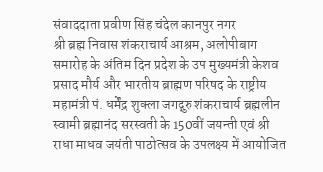संवाददाता प्रवीण सिंह चंदेल कानपुर नगर
श्री ब्रह्म निवास शंकराचार्य आश्रम, अलोपीबाग समारोह के अंतिम दिन प्रदेश के उप मुख्यमंत्री केशव प्रसाद मौर्य और भारतीय ब्राह्मण परिषद के राष्ट्रीय महामंत्री पं. धर्मेंद्र शुक्ला जगद्गुरु शंकराचार्य ब्रह्मलीन स्वामी ब्रह्मानंद सरस्वती के 150वीं जयन्ती एवं श्री राधा माधव जयंती पाठोत्सव के उपलक्ष्य में आयोजित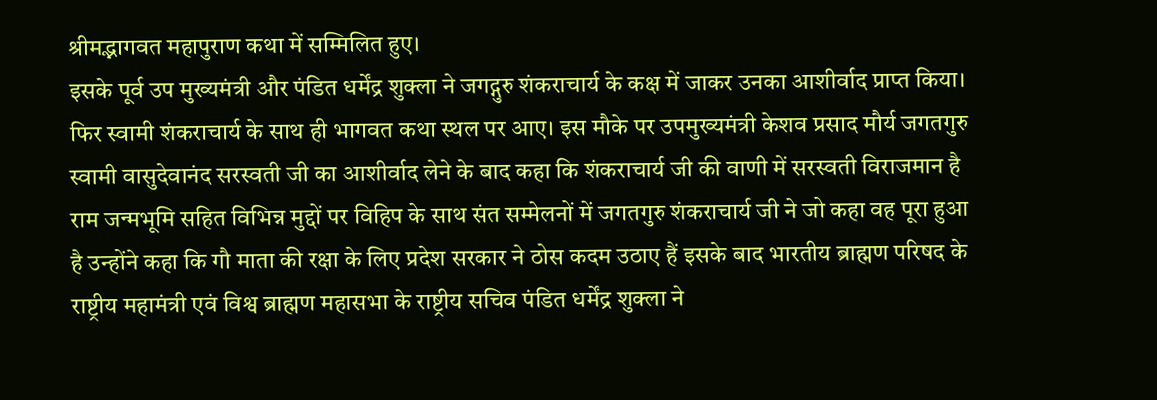श्रीमद्भागवत महापुराण कथा में सम्मिलित हुए।
इसके पूर्व उप मुख्यमंत्री और पंडित धर्मेंद्र शुक्ला ने जगद्गुरु शंकराचार्य के कक्ष में जाकर उनका आशीर्वाद प्राप्त किया। फिर स्वामी शंकराचार्य के साथ ही भागवत कथा स्थल पर आए। इस मौके पर उपमुख्यमंत्री केशव प्रसाद मौर्य जगतगुरु स्वामी वासुदेवानंद सरस्वती जी का आशीर्वाद लेने के बाद कहा कि शंकराचार्य जी की वाणी में सरस्वती विराजमान है राम जन्मभूमि सहित विभिन्न मुद्दों पर विहिप के साथ संत सम्मेलनों में जगतगुरु शंकराचार्य जी ने जो कहा वह पूरा हुआ है उन्होंने कहा कि गौ माता की रक्षा के लिए प्रदेश सरकार ने ठोस कदम उठाए हैं इसके बाद भारतीय ब्राह्मण परिषद के राष्ट्रीय महामंत्री एवं विश्व ब्राह्मण महासभा के राष्ट्रीय सचिव पंडित धर्मेंद्र शुक्ला ने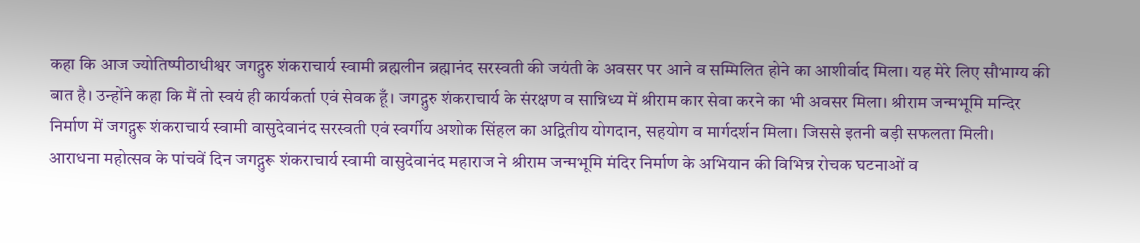कहा कि आज ज्योतिष्पीठाधीश्वर जगद्गुरु शंकराचार्य स्वामी ब्रह्मलीन ब्रह्मानंद सरस्वती की जयंती के अवसर पर आने व सम्मिलित होने का आशीर्वाद मिला। यह मेरे लिए सौभाग्य की बात है। उन्होंने कहा कि मैं तो स्वयं ही कार्यकर्ता एवं सेवक हूँ। जगद्गुरु शंकराचार्य के संरक्षण व सान्निध्य में श्रीराम कार सेवा करने का भी अवसर मिला। श्रीराम जन्मभूमि मन्दिर निर्माण में जगद्गुरू शंकराचार्य स्वामी वासुदेवानंद सरस्वती एवं स्वर्गीय अशोक सिंहल का अद्वितीय योगदान, सहयोग व मार्गदर्शन मिला। जिससे इतनी बड़ी सफलता मिली।
आराधना महोत्सव के पांचवें दिन जगद्गुरू शंकराचार्य स्वामी वासुदेवानंद महाराज ने श्रीराम जन्मभूमि मंदिर निर्माण के अभियान की विभिन्न रोचक घटनाओं व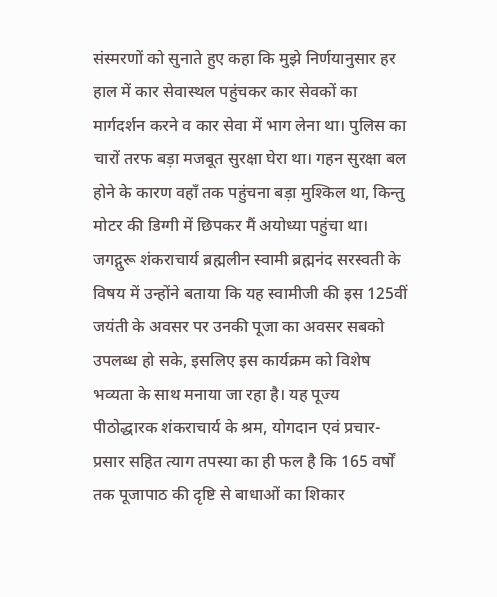संस्मरणों को सुनाते हुए कहा कि मुझे निर्णयानुसार हर हाल में कार सेवास्थल पहुंचकर कार सेवकों का मार्गदर्शन करने व कार सेवा में भाग लेना था। पुलिस का चारों तरफ बड़ा मजबूत सुरक्षा घेरा था। गहन सुरक्षा बल होने के कारण वहाँ तक पहुंचना बड़ा मुश्किल था, किन्तु मोटर की डिग्गी में छिपकर मैं अयोध्या पहुंचा था।
जगद्गुरू शंकराचार्य ब्रह्मलीन स्वामी ब्रह्मनंद सरस्वती के विषय में उन्होंने बताया कि यह स्वामीजी की इस 125वीं जयंती के अवसर पर उनकी पूजा का अवसर सबको उपलब्ध हो सके, इसलिए इस कार्यक्रम को विशेष भव्यता के साथ मनाया जा रहा है। यह पूज्य पीठोद्धारक शंकराचार्य के श्रम, योगदान एवं प्रचार-प्रसार सहित त्याग तपस्या का ही फल है कि 165 वर्षों तक पूजापाठ की दृष्टि से बाधाओं का शिकार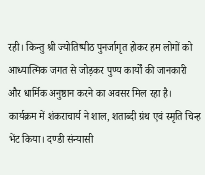रही। किन्तु श्री ज्योतिष्पीठ पुनर्जागृत होकर हम लोगों को आध्यात्मिक जगत से जोड़कर पुण्य कार्यों की जानकारी और धार्मिक अनुष्ठान करने का अवसर मिल रहा है।
कार्यक्रम में शंकराचार्य ने शाल, शताब्दी ग्रंथ एवं स्मृति चिन्ह भेंट किया। दण्डी संन्यासी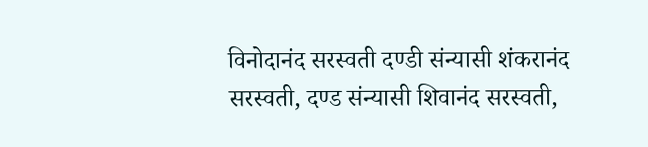विनोदानंद सरस्वती दण्डी संन्यासी शंकरानंद सरस्वती, दण्ड संन्यासी शिवानंद सरस्वती,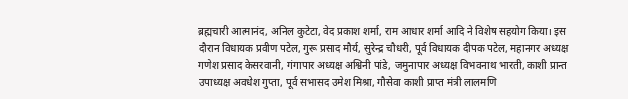ब्रह्मचारी आत्मानंद, अनिल कुटेटा, वेद प्रकाश शर्मा, राम आधार शर्मा आदि ने विशेष सहयोग किया। इस दौरान विधायक प्रवीण पटेल, गुरू प्रसाद मौर्य, सुरेन्द्र चौधरी, पूर्व विधायक दीपक पटेल, महानगर अध्यक्ष गणेश प्रसाद केसरवानी, गंगापार अध्यक्ष अश्विनी पांडे, जमुनापार अध्यक्ष विभवनाथ भारती, काशी प्रान्त उपाध्यक्ष अवधेश गुप्ता, पूर्व सभासद उमेश मिश्रा, गौसेवा काशी प्राप्त मंत्री लालमणि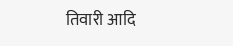तिवारी आदि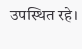उपस्थित रहे।